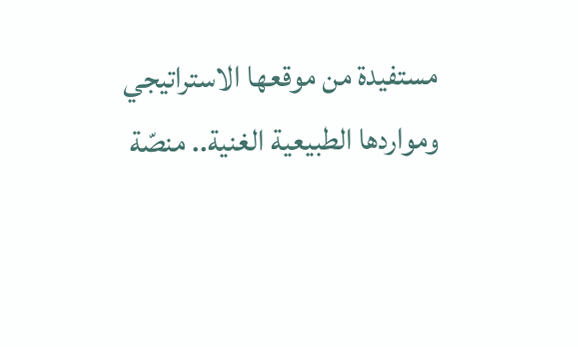مستفيدة من موقعها الاستراتيجي ومواردها الطبيعية الغنية.. منصّة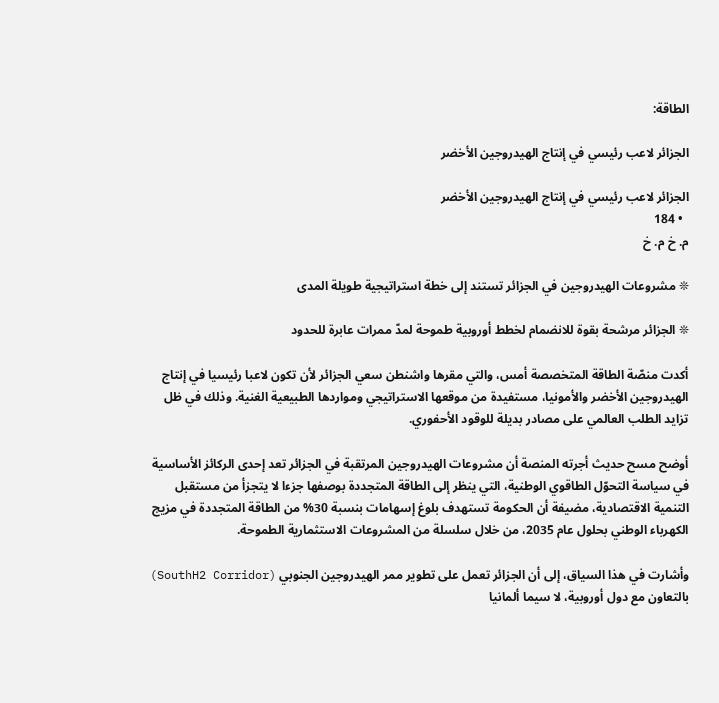الطاقة:

الجزائر لاعب رئيسي في إنتاج الهيدروجين الأخضر

الجزائر لاعب رئيسي في إنتاج الهيدروجين الأخضر
  • 184
م. خ م. خ

❊ مشروعات الهيدروجين في الجزائر تستند إلى خطة استراتيجية طويلة المدى

❊ الجزائر مرشحة بقوة للانضمام لخطط أوروبية طموحة لمدّ ممرات عابرة للحدود

أكدت منصّة الطاقة المتخصصة أمس، والتي مقرها واشنطن سعي الجزائر لأن تكون لاعبا رئيسيا في إنتاج الهيدروجين الأخضر والأمونيا، مستفيدة من موقعها الاستراتيجي ومواردها الطبيعية الغنية. وذلك في ظل تزايد الطلب العالمي على مصادر بديلة للوقود الأحفوري.

أوضح مسح حديث أجرته المنصة أن مشروعات الهيدروجين المرتقبة في الجزائر تعد إحدى الركائز الأساسية في سياسة التحوّل الطاقوي الوطنية، التي ينظر إلى الطاقة المتجددة بوصفها جزءا لا يتجزأ من مستقبل التنمية الاقتصادية، مضيفة أن الحكومة تستهدف بلوغ إسهامات بنسبة 30% من الطاقة المتجددة في مزيج الكهرباء الوطني بحلول عام 2035، من خلال سلسلة من المشروعات الاستثمارية الطموحة.

وأشارت في هذا السياق، إلى أن الجزائر تعمل على تطوير ممر الهيدروجين الجنوبي (SouthH2 Corridor) بالتعاون مع دول أوروبية، لا سيما ألمانيا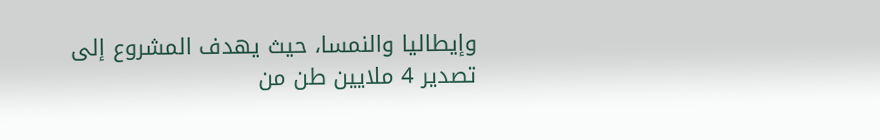وإيطاليا والنمسا، حيث يهدف المشروع إلى تصدير 4 ملايين طن من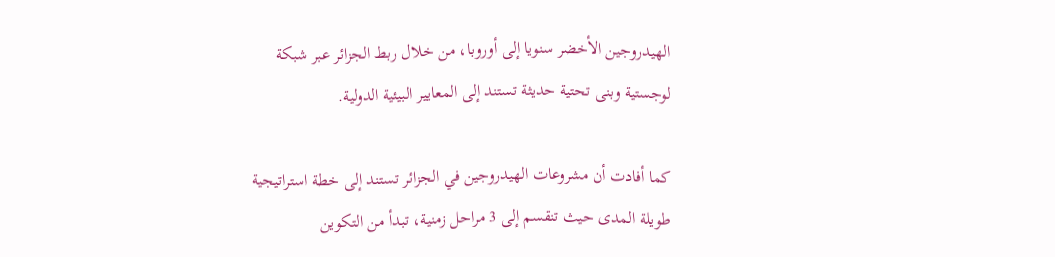الهيدروجين الأخضر سنويا إلى أوروبا، من خلال ربط الجزائر عبر شبكة لوجستية وبنى تحتية حديثة تستند إلى المعايير البيئية الدولية.

كما أفادت أن مشروعات الهيدروجين في الجزائر تستند إلى خطة استراتيجية طويلة المدى حيث تنقسم إلى 3 مراحل زمنية، تبدأ من التكوين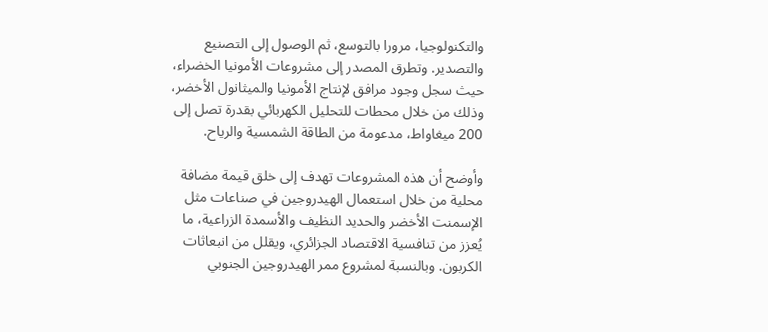والتكنولوجيا، مرورا بالتوسع، ثم الوصول إلى التصنيع والتصدير. وتطرق المصدر إلى مشروعات الأمونيا الخضراء، حيث سجل وجود مرافق لإنتاج الأمونيا والميثانول الأخضر، وذلك من خلال محطات للتحليل الكهربائي بقدرة تصل إلى 200 ميغاواط، مدعومة من الطاقة الشمسية والرياح.

وأوضح أن هذه المشروعات تهدف إلى خلق قيمة مضافة محلية من خلال استعمال الهيدروجين في صناعات مثل الإسمنت الأخضر والحديد النظيف والأسمدة الزراعية، ما يُعزز من تنافسية الاقتصاد الجزائري، ويقلل من انبعاثات الكربون. وبالنسبة لمشروع ممر الهيدروجين الجنوبي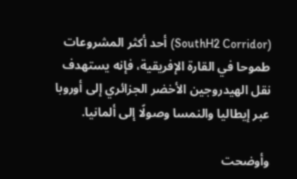(SouthH2 Corridor) أحد أكثر المشروعات طموحا في القارة الإفريقية، فإنه يستهدف نقل الهيدروجين الأخضر الجزائري إلى أوروبا عبر إيطاليا والنمسا وصولًا إلى ألمانيا.

وأوضحت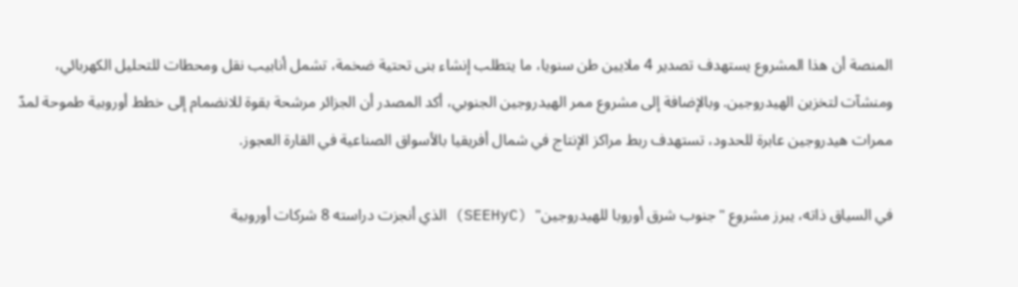المنصة أن هذا المشروع يستهدف تصدير 4 ملايين طن سنويا، ما يتطلب إنشاء بنى تحتية ضخمة، تشمل أنابيب نقل ومحطات للتحليل الكهربائي، ومنشآت لتخزين الهيدروجين. وبالإضافة إلى مشروع ممر الهيدروجين الجنوبي، أكد المصدر أن الجزائر مرشحة بقوة للانضمام إلى خطط أوروبية طموحة لمدّ ممرات هيدروجين عابرة للحدود، تستهدف ربط مراكز الإنتاج في شمال أفريقيا بالأسواق الصناعية في القارة العجوز.

في السياق ذاته، يبرز مشروع "جنوب شرق أوروبا للهيدروجين"  (SEEHyC) الذي أنجزت دراسته 8 شركات أوروبية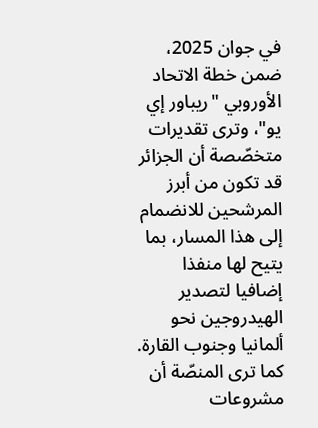في جوان 2025، ضمن خطة الاتحاد الأوروبي "ريباور إي يو"، وترى تقديرات متخصّصة أن الجزائر قد تكون من أبرز المرشحين للانضمام إلى هذا المسار، بما يتيح لها منفذا إضافيا لتصدير الهيدروجين نحو ألمانيا وجنوب القارة. كما ترى المنصّة أن مشروعات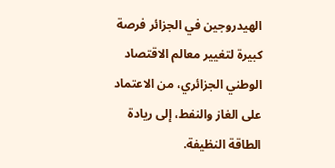الهيدروجين في الجزائر فرصة كبيرة لتغيير معالم الاقتصاد الوطني الجزائري، من الاعتماد على الغاز والنفط، إلى ريادة الطاقة النظيفة.